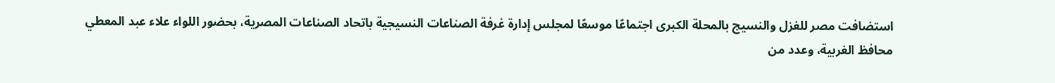استضافت مصر للغزل والنسيج بالمحلة الكبرى اجتماعًا موسعًا لمجلس إدارة غرفة الصناعات النسيجية باتحاد الصناعات المصرية، بحضور اللواء علاء عبد المعطي محافظ الغربية، وعدد من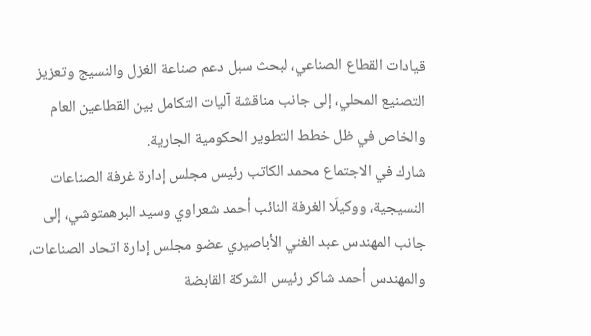قيادات القطاع الصناعي، لبحث سبل دعم صناعة الغزل والنسيج وتعزيز التصنيع المحلي، إلى جانب مناقشة آليات التكامل بين القطاعين العام والخاص في ظل خطط التطوير الحكومية الجارية.
شارك في الاجتماع محمد الكاتب رئيس مجلس إدارة غرفة الصناعات النسيجية، ووكيلَا الغرفة النائب أحمد شعراوي وسيد البرهمتوشي، إلى جانب المهندس عبد الغني الأباصيري عضو مجلس إدارة اتحاد الصناعات، والمهندس أحمد شاكر رئيس الشركة القابضة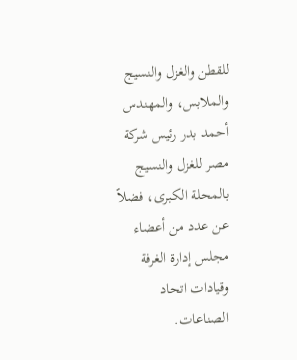للقطن والغزل والنسيج والملابس، والمهندس أحمد بدر رئيس شركة مصر للغزل والنسيج بالمحلة الكبرى، فضلاً عن عدد من أعضاء مجلس إدارة الغرفة وقيادات اتحاد الصناعات.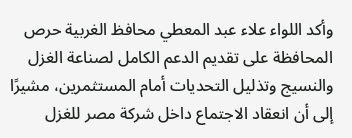وأكد اللواء علاء عبد المعطي محافظ الغربية حرص المحافظة على تقديم الدعم الكامل لصناعة الغزل والنسيج وتذليل التحديات أمام المستثمرين، مشيرًا إلى أن انعقاد الاجتماع داخل شركة مصر للغزل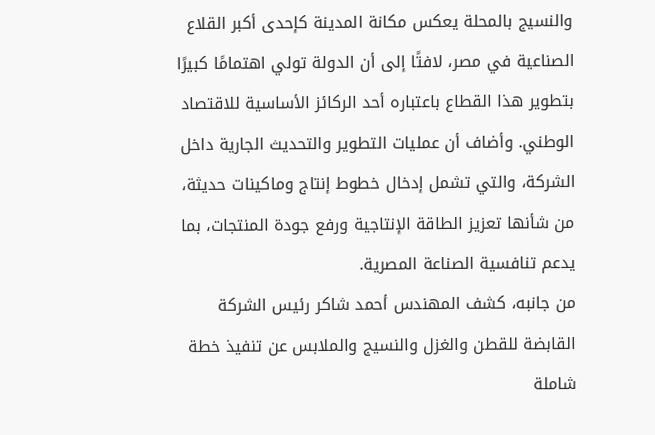والنسيج بالمحلة يعكس مكانة المدينة كإحدى أكبر القلاع الصناعية في مصر، لافتًا إلى أن الدولة تولي اهتمامًا كبيرًا بتطوير هذا القطاع باعتباره أحد الركائز الأساسية للاقتصاد الوطني. وأضاف أن عمليات التطوير والتحديث الجارية داخل الشركة، والتي تشمل إدخال خطوط إنتاج وماكينات حديثة، من شأنها تعزيز الطاقة الإنتاجية ورفع جودة المنتجات، بما يدعم تنافسية الصناعة المصرية.
من جانبه، كشف المهندس أحمد شاكر رئيس الشركة القابضة للقطن والغزل والنسيج والملابس عن تنفيذ خطة شاملة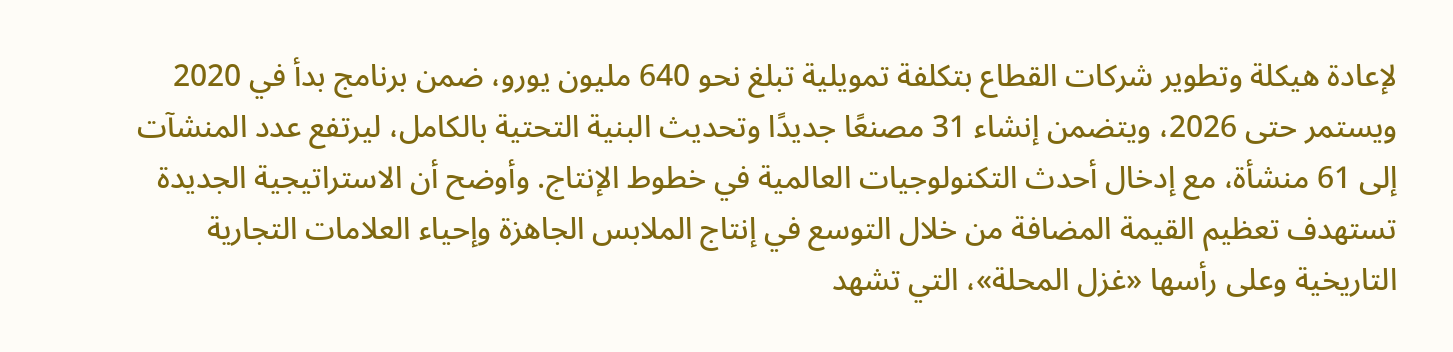لإعادة هيكلة وتطوير شركات القطاع بتكلفة تمويلية تبلغ نحو 640 مليون يورو، ضمن برنامج بدأ في 2020 ويستمر حتى 2026، ويتضمن إنشاء 31 مصنعًا جديدًا وتحديث البنية التحتية بالكامل، ليرتفع عدد المنشآت إلى 61 منشأة، مع إدخال أحدث التكنولوجيات العالمية في خطوط الإنتاج. وأوضح أن الاستراتيجية الجديدة تستهدف تعظيم القيمة المضافة من خلال التوسع في إنتاج الملابس الجاهزة وإحياء العلامات التجارية التاريخية وعلى رأسها «غزل المحلة»، التي تشهد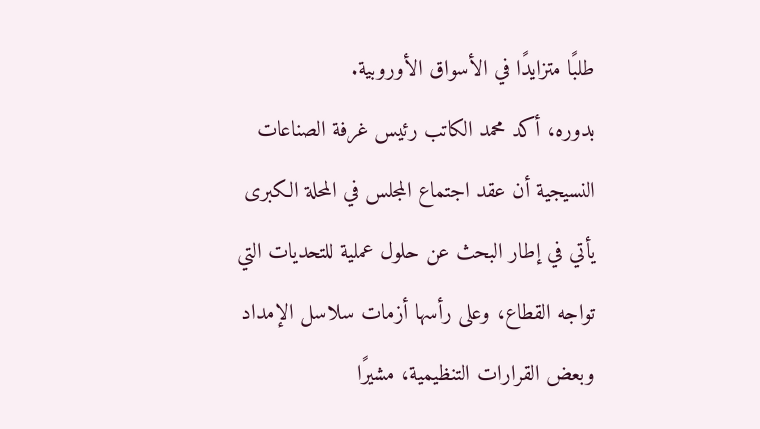طلبًا متزايدًا في الأسواق الأوروبية.
بدوره، أكد محمد الكاتب رئيس غرفة الصناعات النسيجية أن عقد اجتماع المجلس في المحلة الكبرى يأتي في إطار البحث عن حلول عملية للتحديات التي تواجه القطاع، وعلى رأسها أزمات سلاسل الإمداد وبعض القرارات التنظيمية، مشيرًا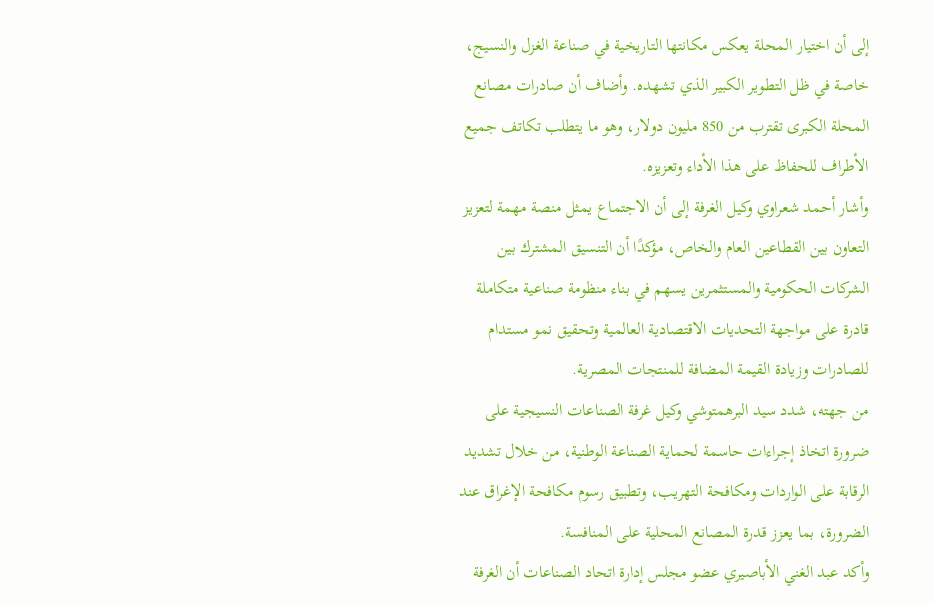إلى أن اختيار المحلة يعكس مكانتها التاريخية في صناعة الغزل والنسيج، خاصة في ظل التطوير الكبير الذي تشهده. وأضاف أن صادرات مصانع المحلة الكبرى تقترب من 850 مليون دولار، وهو ما يتطلب تكاتف جميع الأطراف للحفاظ على هذا الأداء وتعزيزه.
وأشار أحمد شعراوي وكيل الغرفة إلى أن الاجتماع يمثل منصة مهمة لتعزيز التعاون بين القطاعين العام والخاص، مؤكدًا أن التنسيق المشترك بين الشركات الحكومية والمستثمرين يسهم في بناء منظومة صناعية متكاملة قادرة على مواجهة التحديات الاقتصادية العالمية وتحقيق نمو مستدام للصادرات وزيادة القيمة المضافة للمنتجات المصرية.
من جهته، شدد سيد البرهمتوشي وكيل غرفة الصناعات النسيجية على ضرورة اتخاذ إجراءات حاسمة لحماية الصناعة الوطنية، من خلال تشديد الرقابة على الواردات ومكافحة التهريب، وتطبيق رسوم مكافحة الإغراق عند الضرورة، بما يعزز قدرة المصانع المحلية على المنافسة.
وأكد عبد الغني الأباصيري عضو مجلس إدارة اتحاد الصناعات أن الغرفة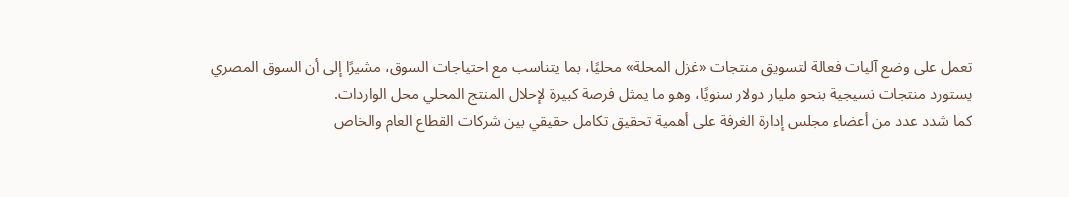تعمل على وضع آليات فعالة لتسويق منتجات «غزل المحلة» محليًا، بما يتناسب مع احتياجات السوق، مشيرًا إلى أن السوق المصري يستورد منتجات نسيجية بنحو مليار دولار سنويًا، وهو ما يمثل فرصة كبيرة لإحلال المنتج المحلي محل الواردات.
كما شدد عدد من أعضاء مجلس إدارة الغرفة على أهمية تحقيق تكامل حقيقي بين شركات القطاع العام والخاص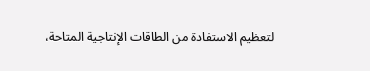لتعظيم الاستفادة من الطاقات الإنتاجية المتاحة،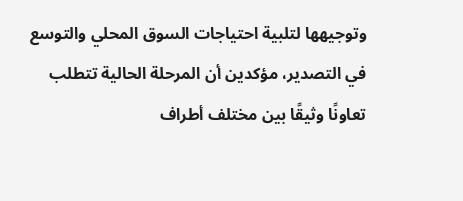وتوجيهها لتلبية احتياجات السوق المحلي والتوسع في التصدير، مؤكدين أن المرحلة الحالية تتطلب تعاونًا وثيقًا بين مختلف أطراف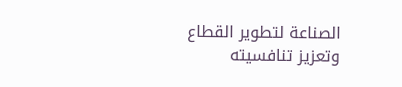الصناعة لتطوير القطاع وتعزيز تنافسيته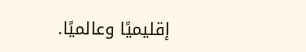إقليميًا وعالميًا.